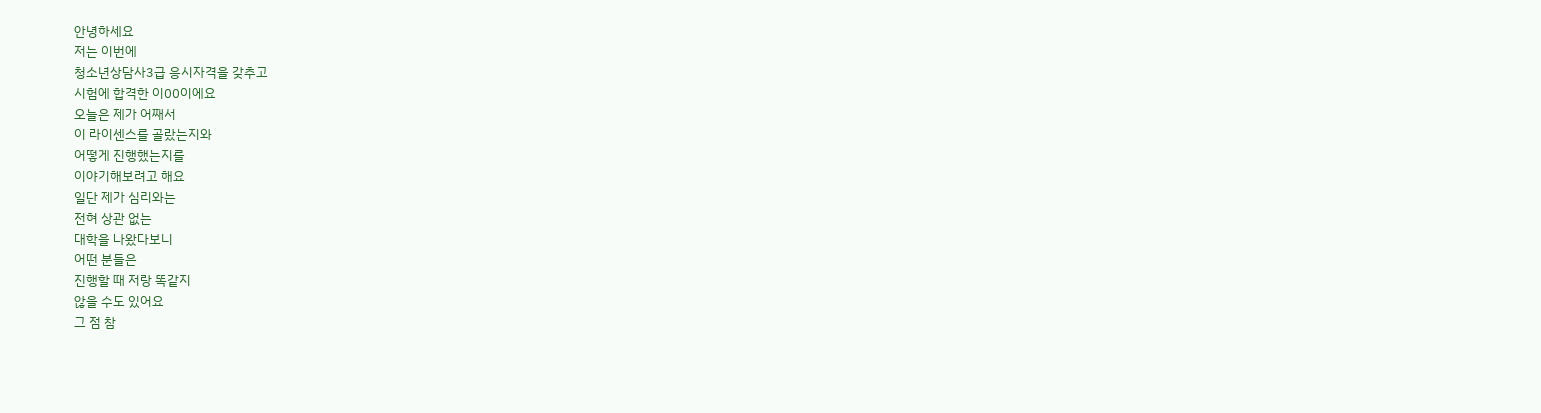안녕하세요
저는 이번에
청소년상담사3급 응시자격을 갖추고
시험에 합격한 이00이에요
오늘은 제가 어째서
이 라이센스를 골랐는지와
어떻게 진행했는지를
이야기해보려고 해요
일단 제가 심리와는
전혀 상관 없는
대학을 나왔다보니
어떤 분들은
진행할 때 저랑 똑같지
않을 수도 있어요
그 점 참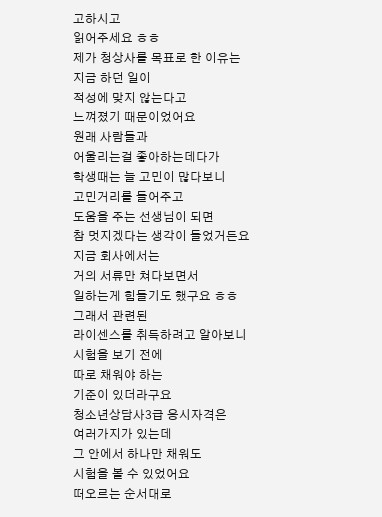고하시고
읽어주세요 ㅎㅎ
제가 청상사를 목표로 한 이유는
지금 하던 일이
적성에 맞지 않는다고
느껴졌기 때문이었어요
원래 사람들과
어울리는걸 좋아하는데다가
학생때는 늘 고민이 많다보니
고민거리를 들어주고
도움을 주는 선생님이 되면
참 멋지겠다는 생각이 들었거든요
지금 회사에서는
거의 서류만 쳐다보면서
일하는게 힘들기도 했구요 ㅎㅎ
그래서 관련된
라이센스를 취득하려고 알아보니
시험을 보기 전에
따로 채워야 하는
기준이 있더라구요
청소년상담사3급 응시자격은
여러가지가 있는데
그 안에서 하나만 채워도
시험을 볼 수 있었어요
떠오르는 순서대로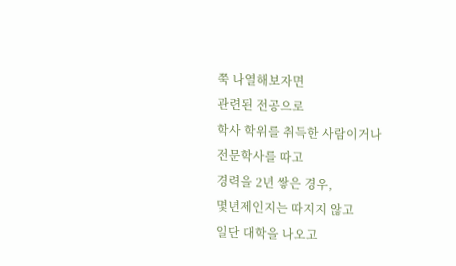쭉 나열해보자면
관련된 전공으로
학사 학위를 취득한 사람이거나
전문학사를 따고
경력을 2년 쌓은 경우,
몇년제인지는 따지지 않고
일단 대학을 나오고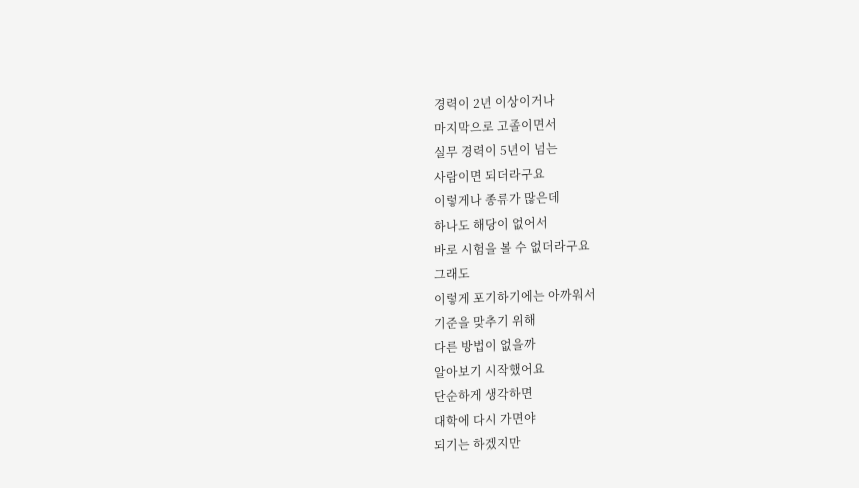경력이 2년 이상이거나
마지막으로 고졸이면서
실무 경력이 5년이 넘는
사람이면 되더라구요
이렇게나 종류가 많은데
하나도 해당이 없어서
바로 시험을 볼 수 없더라구요
그래도
이렇게 포기하기에는 아까워서
기준을 맞추기 위해
다른 방법이 없을까
알아보기 시작했어요
단순하게 생각하면
대학에 다시 가면야
되기는 하겠지만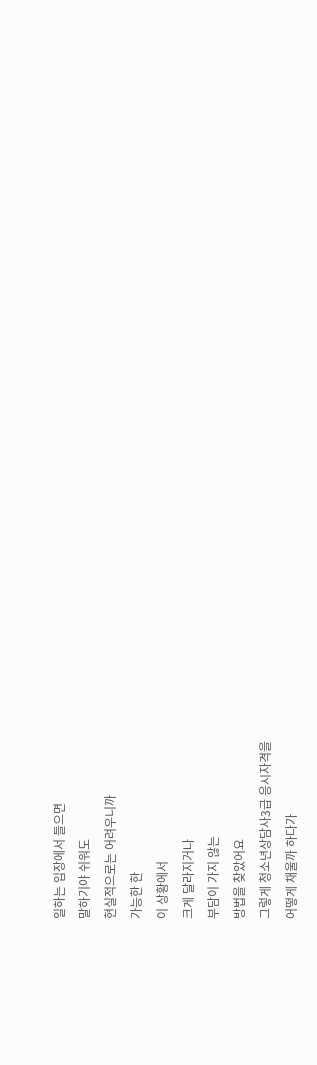일하는 입장에서 들으면
말하기야 쉬워도
현실적으로는 어려우니까
가능한 한
이 상황에서
크게 달라지거나
부담이 가지 않는
방법을 찾았어요
그렇게 청소년상담사3급 응시자격을
어떻게 채울까 하다가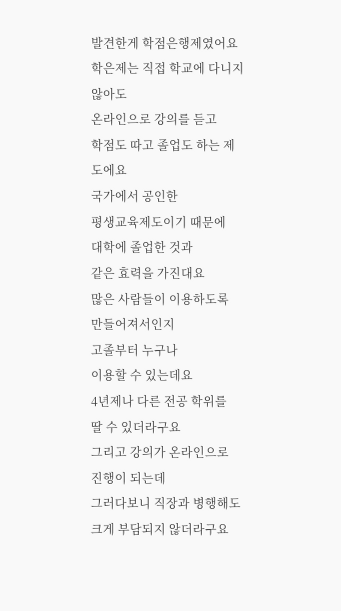발견한게 학점은행제였어요
학은제는 직접 학교에 다니지 않아도
온라인으로 강의를 듣고
학점도 따고 졸업도 하는 제도에요
국가에서 공인한
평생교육제도이기 때문에
대학에 졸업한 것과
같은 효력을 가진대요
많은 사람들이 이용하도록
만들어져서인지
고졸부터 누구나
이용할 수 있는데요
4년제나 다른 전공 학위를
딸 수 있더라구요
그리고 강의가 온라인으로
진행이 되는데
그러다보니 직장과 병행해도
크게 부담되지 않더라구요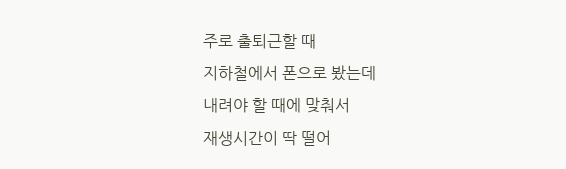주로 출퇴근할 때
지하철에서 폰으로 봤는데
내려야 할 때에 맞춰서
재생시간이 딱 떨어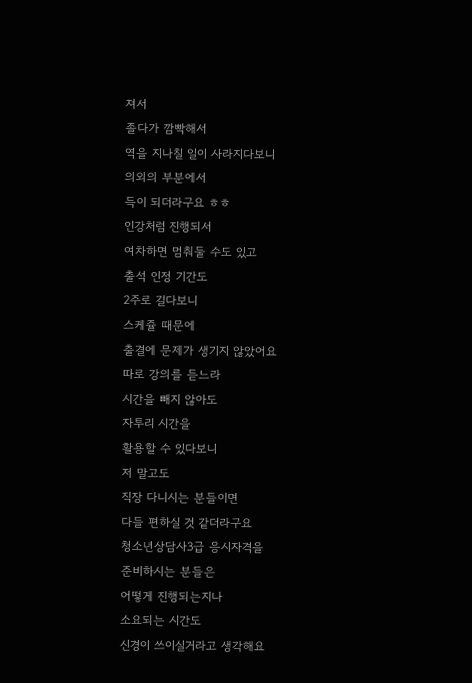져서
졸다가 깜빡해서
역을 지나칠 일이 사라지다보니
의외의 부분에서
득이 되더라구요 ㅎㅎ
인강처럼 진행되서
여차하면 멈춰둘 수도 있고
출석 인정 기간도
2주로 길다보니
스케쥴 때문에
출결에 문제가 생기지 않았어요
따로 강의를 듣느라
시간을 빼지 않아도
자투리 시간을
활용할 수 있다보니
저 말고도
직장 다니시는 분들이면
다들 편하실 것 같더라구요
청소년상담사3급 응시자격을
준비하시는 분들은
어떻게 진행되는지나
소요되는 시간도
신경이 쓰이실거라고 생각해요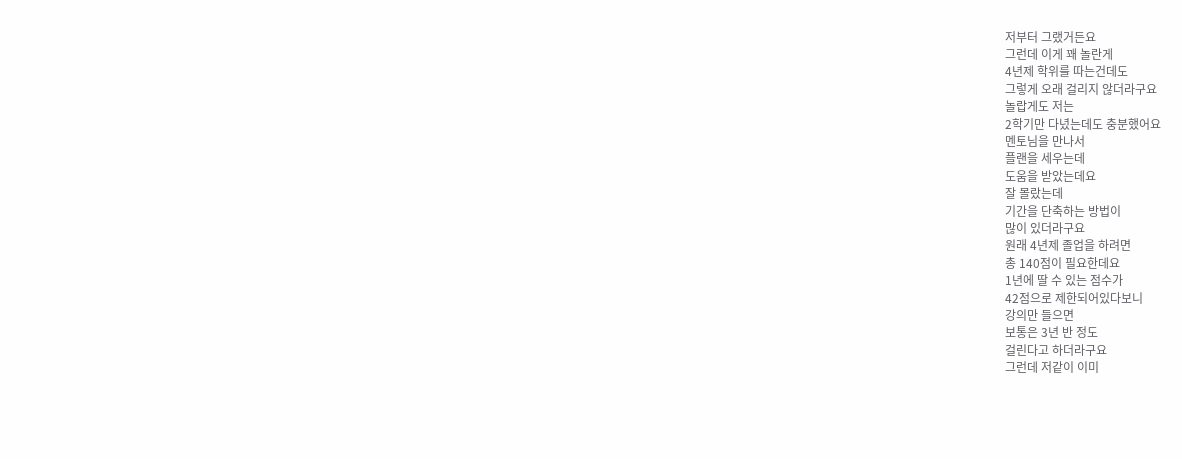저부터 그랬거든요
그런데 이게 꽤 놀란게
4년제 학위를 따는건데도
그렇게 오래 걸리지 않더라구요
놀랍게도 저는
2학기만 다녔는데도 충분했어요
멘토님을 만나서
플랜을 세우는데
도움을 받았는데요
잘 몰랐는데
기간을 단축하는 방법이
많이 있더라구요
원래 4년제 졸업을 하려면
총 140점이 필요한데요
1년에 딸 수 있는 점수가
42점으로 제한되어있다보니
강의만 들으면
보통은 3년 반 정도
걸린다고 하더라구요
그런데 저같이 이미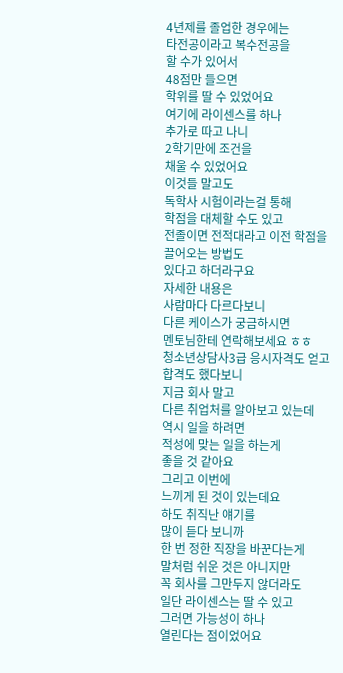4년제를 졸업한 경우에는
타전공이라고 복수전공을
할 수가 있어서
48점만 들으면
학위를 딸 수 있었어요
여기에 라이센스를 하나
추가로 따고 나니
2학기만에 조건을
채울 수 있었어요
이것들 말고도
독학사 시험이라는걸 통해
학점을 대체할 수도 있고
전졸이면 전적대라고 이전 학점을
끌어오는 방법도
있다고 하더라구요
자세한 내용은
사람마다 다르다보니
다른 케이스가 궁금하시면
멘토님한테 연락해보세요 ㅎㅎ
청소년상담사3급 응시자격도 얻고
합격도 했다보니
지금 회사 말고
다른 취업처를 알아보고 있는데
역시 일을 하려면
적성에 맞는 일을 하는게
좋을 것 같아요
그리고 이번에
느끼게 된 것이 있는데요
하도 취직난 얘기를
많이 듣다 보니까
한 번 정한 직장을 바꾼다는게
말처럼 쉬운 것은 아니지만
꼭 회사를 그만두지 않더라도
일단 라이센스는 딸 수 있고
그러면 가능성이 하나
열린다는 점이었어요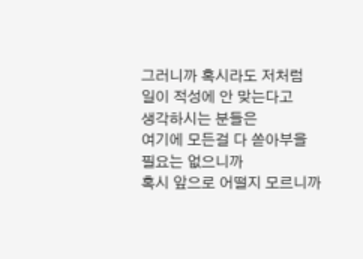그러니까 혹시라도 저처럼
일이 적성에 안 맞는다고
생각하시는 분들은
여기에 모든걸 다 쏟아부을
필요는 없으니까
혹시 앞으로 어떨지 모르니까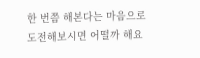한 번쯤 해본다는 마음으로
도전해보시면 어떨까 해요